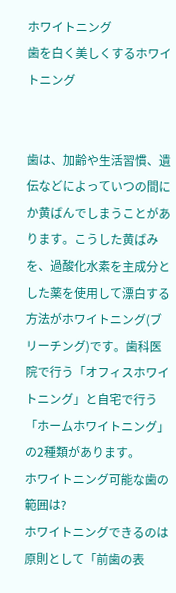ホワイトニング
歯を白く美しくするホワイトニング


歯は、加齢や生活習慣、遺伝などによっていつの間にか黄ばんでしまうことがあります。こうした黄ばみを、過酸化水素を主成分とした薬を使用して漂白する方法がホワイトニング(ブリーチング)です。歯科医院で行う「オフィスホワイトニング」と自宅で行う「ホームホワイトニング」の2種類があります。
ホワイトニング可能な歯の範囲は?
ホワイトニングできるのは原則として「前歯の表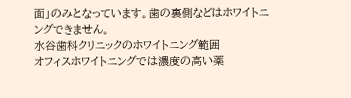面」のみとなっています。歯の裏側などはホワイトニングできません。
水谷歯科クリニックのホワイトニング範囲
オフィスホワイトニングでは濃度の高い薬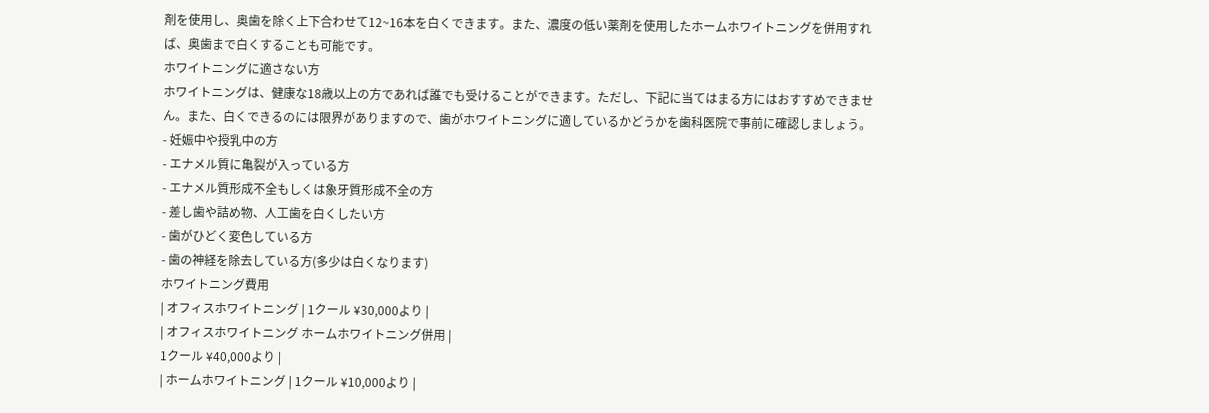剤を使用し、奥歯を除く上下合わせて12~16本を白くできます。また、濃度の低い薬剤を使用したホームホワイトニングを併用すれば、奥歯まで白くすることも可能です。
ホワイトニングに適さない方
ホワイトニングは、健康な18歳以上の方であれば誰でも受けることができます。ただし、下記に当てはまる方にはおすすめできません。また、白くできるのには限界がありますので、歯がホワイトニングに適しているかどうかを歯科医院で事前に確認しましょう。
- 妊娠中や授乳中の方
- エナメル質に亀裂が入っている方
- エナメル質形成不全もしくは象牙質形成不全の方
- 差し歯や詰め物、人工歯を白くしたい方
- 歯がひどく変色している方
- 歯の神経を除去している方(多少は白くなります)
ホワイトニング費用
| オフィスホワイトニング | 1クール ¥30,000より |
| オフィスホワイトニング ホームホワイトニング併用 |
1クール ¥40,000より |
| ホームホワイトニング | 1クール ¥10,000より |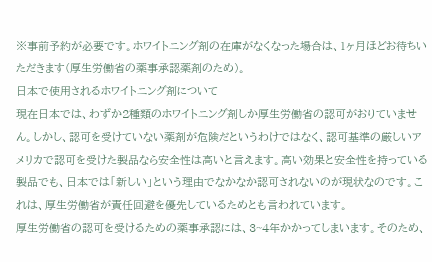※事前予約が必要です。ホワイトニング剤の在庫がなくなった場合は、1ヶ月ほどお待ちいただきます(厚生労働省の薬事承認薬剤のため)。
日本で使用されるホワイトニング剤について
現在日本では、わずか2種類のホワイトニング剤しか厚生労働省の認可がおりていません。しかし、認可を受けていない薬剤が危険だというわけではなく、認可基準の厳しいアメリカで認可を受けた製品なら安全性は高いと言えます。高い効果と安全性を持っている製品でも、日本では「新しい」という理由でなかなか認可されないのが現状なのです。これは、厚生労働省が責任回避を優先しているためとも言われています。
厚生労働省の認可を受けるための薬事承認には、3~4年かかってしまいます。そのため、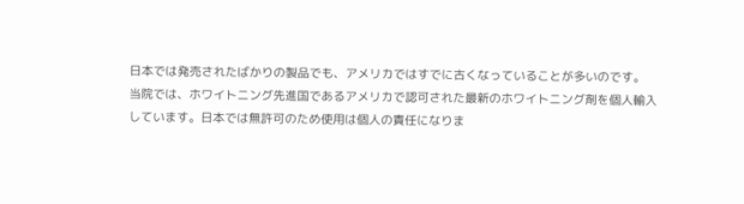日本では発売されたばかりの製品でも、アメリカではすでに古くなっていることが多いのです。
当院では、ホワイトニング先進国であるアメリカで認可された最新のホワイトニング剤を個人輸入しています。日本では無許可のため使用は個人の責任になりま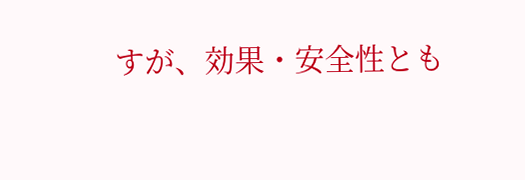すが、効果・安全性とも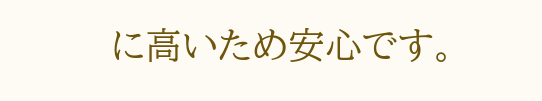に高いため安心です。